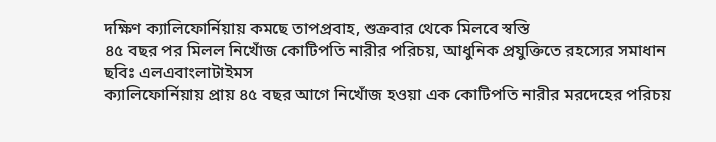দক্ষিণ ক্যালিফোর্নিয়ায় কমছে তাপপ্রবাহ, শুক্রবার থেকে মিলবে স্বস্তি
৪৫ বছর পর মিলল নিখোঁজ কোটিপতি নারীর পরিচয়, আধুনিক প্রযুক্তিতে রহস্যের সমাধান
ছবিঃ এলএবাংলাটাইমস
ক্যালিফোর্নিয়ায় প্রায় ৪৫ বছর আগে নিখোঁজ হওয়া এক কোটিপতি নারীর মরদেহের পরিচয়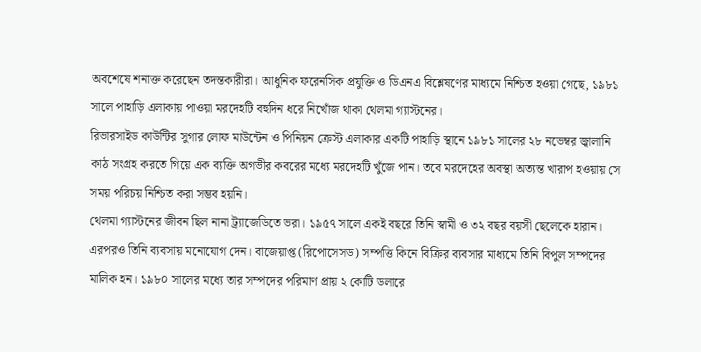অবশেষে শনাক্ত করেছেন তদন্তকারীরা। আধুনিক ফরেনসিক প্রযুক্তি ও ডিএনএ বিশ্লেষণের মাধ্যমে নিশ্চিত হওয়া গেছে, ১৯৮১ সালে পাহাড়ি এলাকায় পাওয়া মরদেহটি বহুদিন ধরে নিখোঁজ থাকা থেলমা গ্যাস্টনের।
রিভারসাইড কাউন্টির সুগার লোফ মাউন্টেন ও পিনিয়ন ক্রেস্ট এলাকার একটি পাহাড়ি স্থানে ১৯৮১ সালের ২৮ নভেম্বর জ্বালানি কাঠ সংগ্রহ করতে গিয়ে এক ব্যক্তি অগভীর কবরের মধ্যে মরদেহটি খুঁজে পান। তবে মরদেহের অবস্থা অত্যন্ত খারাপ হওয়ায় সে সময় পরিচয় নিশ্চিত করা সম্ভব হয়নি।
থেলমা গ্যাস্টনের জীবন ছিল নানা ট্র্যাজেডিতে ভরা। ১৯৫৭ সালে একই বছরে তিনি স্বামী ও ৩২ বছর বয়সী ছেলেকে হারান। এরপরও তিনি ব্যবসায় মনোযোগ দেন। বাজেয়াপ্ত (রিপোসেসড) সম্পত্তি কিনে বিক্রির ব্যবসার মাধ্যমে তিনি বিপুল সম্পদের মালিক হন। ১৯৮০ সালের মধ্যে তার সম্পদের পরিমাণ প্রায় ২ কোটি ডলারে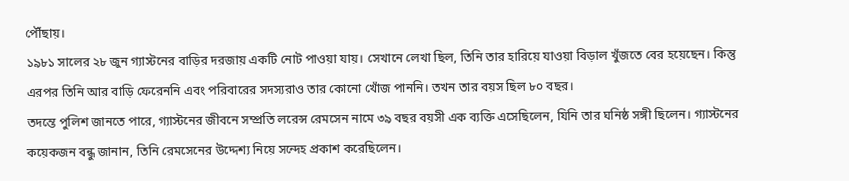পৌঁছায়।
১৯৮১ সালের ২৮ জুন গ্যাস্টনের বাড়ির দরজায় একটি নোট পাওয়া যায়। সেখানে লেখা ছিল, তিনি তার হারিয়ে যাওয়া বিড়াল খুঁজতে বের হয়েছেন। কিন্তু এরপর তিনি আর বাড়ি ফেরেননি এবং পরিবারের সদস্যরাও তার কোনো খোঁজ পাননি। তখন তার বয়স ছিল ৮০ বছর।
তদন্তে পুলিশ জানতে পারে, গ্যাস্টনের জীবনে সম্প্রতি লরেন্স রেমসেন নামে ৩৯ বছর বয়সী এক ব্যক্তি এসেছিলেন, যিনি তার ঘনিষ্ঠ সঙ্গী ছিলেন। গ্যাস্টনের কয়েকজন বন্ধু জানান, তিনি রেমসেনের উদ্দেশ্য নিয়ে সন্দেহ প্রকাশ করেছিলেন।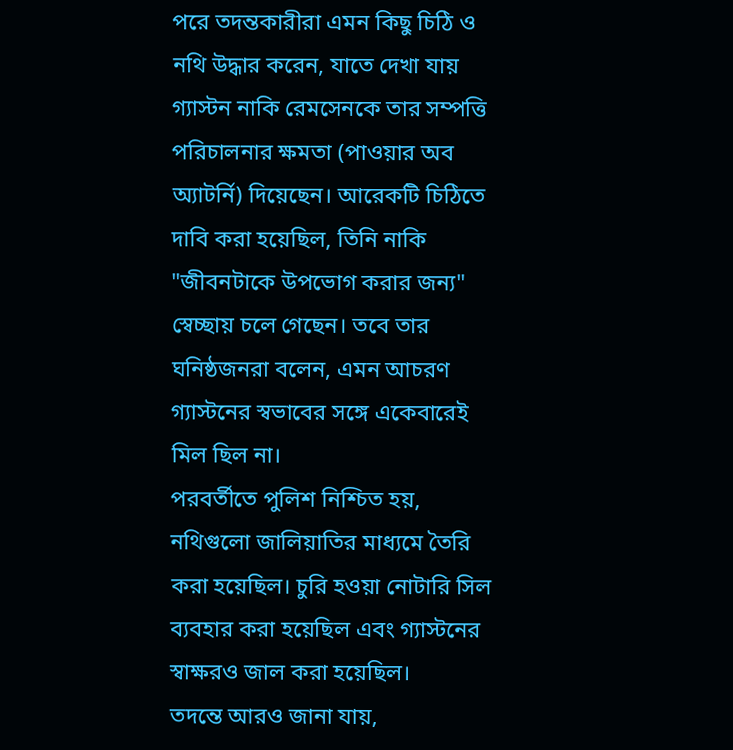পরে তদন্তকারীরা এমন কিছু চিঠি ও নথি উদ্ধার করেন, যাতে দেখা যায় গ্যাস্টন নাকি রেমসেনকে তার সম্পত্তি পরিচালনার ক্ষমতা (পাওয়ার অব অ্যাটর্নি) দিয়েছেন। আরেকটি চিঠিতে দাবি করা হয়েছিল, তিনি নাকি "জীবনটাকে উপভোগ করার জন্য" স্বেচ্ছায় চলে গেছেন। তবে তার ঘনিষ্ঠজনরা বলেন, এমন আচরণ গ্যাস্টনের স্বভাবের সঙ্গে একেবারেই মিল ছিল না।
পরবর্তীতে পুলিশ নিশ্চিত হয়, নথিগুলো জালিয়াতির মাধ্যমে তৈরি করা হয়েছিল। চুরি হওয়া নোটারি সিল ব্যবহার করা হয়েছিল এবং গ্যাস্টনের স্বাক্ষরও জাল করা হয়েছিল।
তদন্তে আরও জানা যায়,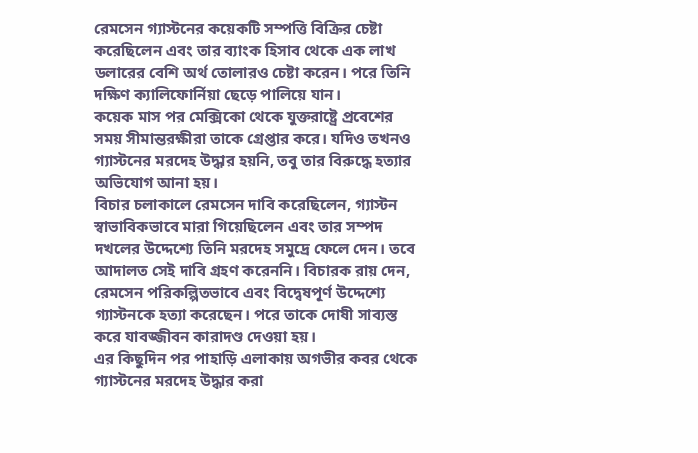রেমসেন গ্যাস্টনের কয়েকটি সম্পত্তি বিক্রির চেষ্টা করেছিলেন এবং তার ব্যাংক হিসাব থেকে এক লাখ ডলারের বেশি অর্থ তোলারও চেষ্টা করেন। পরে তিনি দক্ষিণ ক্যালিফোর্নিয়া ছেড়ে পালিয়ে যান।
কয়েক মাস পর মেক্সিকো থেকে যুক্তরাষ্ট্রে প্রবেশের সময় সীমান্তরক্ষীরা তাকে গ্রেপ্তার করে। যদিও তখনও গ্যাস্টনের মরদেহ উদ্ধার হয়নি, তবু তার বিরুদ্ধে হত্যার অভিযোগ আনা হয়।
বিচার চলাকালে রেমসেন দাবি করেছিলেন, গ্যাস্টন স্বাভাবিকভাবে মারা গিয়েছিলেন এবং তার সম্পদ দখলের উদ্দেশ্যে তিনি মরদেহ সমুদ্রে ফেলে দেন। তবে আদালত সেই দাবি গ্রহণ করেননি। বিচারক রায় দেন, রেমসেন পরিকল্পিতভাবে এবং বিদ্বেষপূর্ণ উদ্দেশ্যে গ্যাস্টনকে হত্যা করেছেন। পরে তাকে দোষী সাব্যস্ত করে যাবজ্জীবন কারাদণ্ড দেওয়া হয়।
এর কিছুদিন পর পাহাড়ি এলাকায় অগভীর কবর থেকে গ্যাস্টনের মরদেহ উদ্ধার করা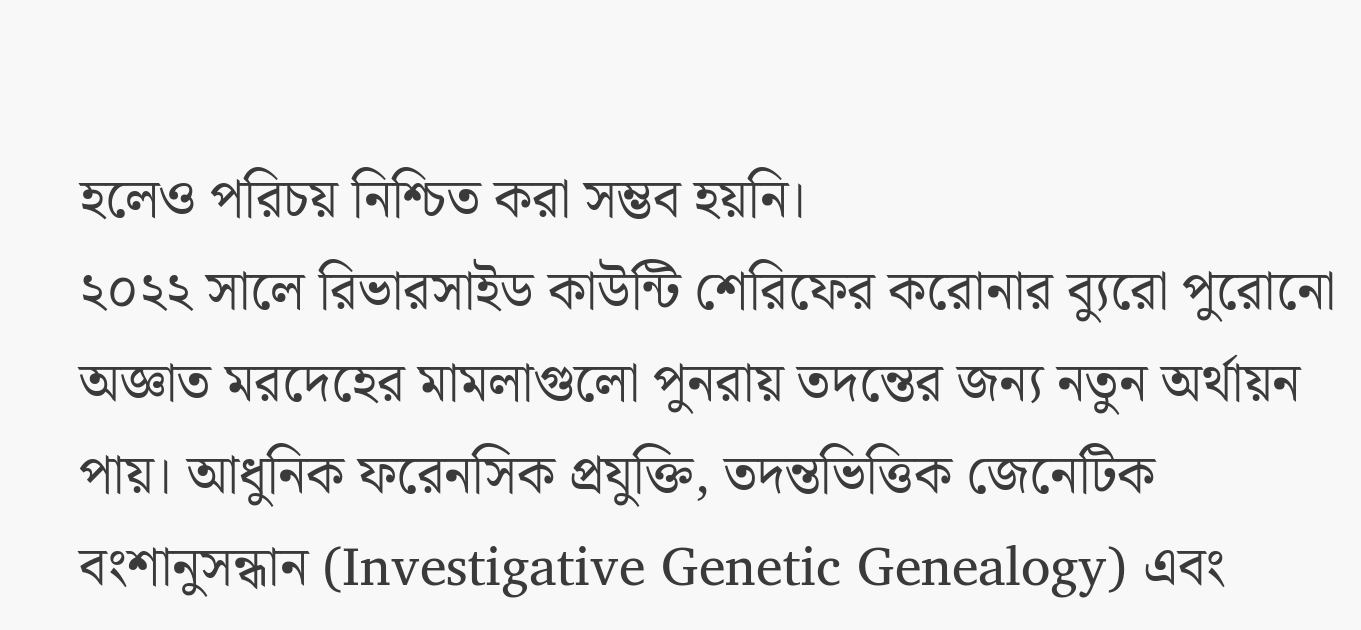হলেও পরিচয় নিশ্চিত করা সম্ভব হয়নি।
২০২২ সালে রিভারসাইড কাউন্টি শেরিফের করোনার ব্যুরো পুরোনো অজ্ঞাত মরদেহের মামলাগুলো পুনরায় তদন্তের জন্য নতুন অর্থায়ন পায়। আধুনিক ফরেনসিক প্রযুক্তি, তদন্তভিত্তিক জেনেটিক বংশানুসন্ধান (Investigative Genetic Genealogy) এবং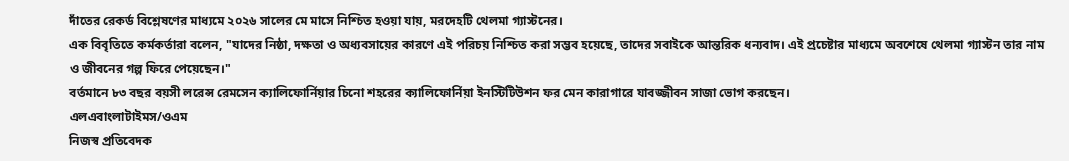দাঁতের রেকর্ড বিশ্লেষণের মাধ্যমে ২০২৬ সালের মে মাসে নিশ্চিত হওয়া যায়, মরদেহটি থেলমা গ্যাস্টনের।
এক বিবৃতিতে কর্মকর্তারা বলেন, "যাদের নিষ্ঠা, দক্ষতা ও অধ্যবসায়ের কারণে এই পরিচয় নিশ্চিত করা সম্ভব হয়েছে, তাদের সবাইকে আন্তরিক ধন্যবাদ। এই প্রচেষ্টার মাধ্যমে অবশেষে থেলমা গ্যাস্টন তার নাম ও জীবনের গল্প ফিরে পেয়েছেন।"
বর্তমানে ৮৩ বছর বয়সী লরেন্স রেমসেন ক্যালিফোর্নিয়ার চিনো শহরের ক্যালিফোর্নিয়া ইনস্টিটিউশন ফর মেন কারাগারে যাবজ্জীবন সাজা ভোগ করছেন।
এলএবাংলাটাইমস/ওএম
নিজস্ব প্রতিবেদক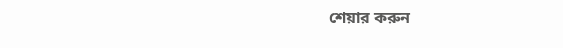শেয়ার করুন